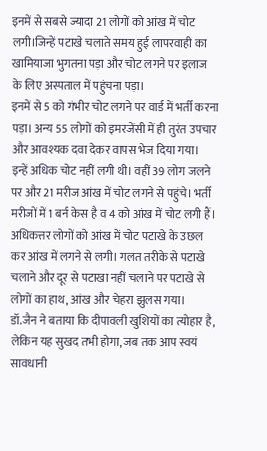इनमें से सबसे ज्यादा 21 लोगों को आंख में चोट लगी।जिन्हें पटाखे चलाते समय हुई लापरवाही का खामियाजा भुगतना पड़ा और चोट लगने पर इलाज के लिए अस्पताल में पहुंचना पड़ा।
इनमें से 5 को गंभीर चोट लगने पर वार्ड में भर्ती करना पड़ा। अन्य 55 लोगों को इमरजेंसी में ही तुरंत उपचार और आवश्यक दवा देकर वापस भेज दिया गया।
इन्हें अधिक चोट नहीं लगी थी। वहीं 39 लोग जलने पर और 21 मरीज आंख में चोट लगने से पहुंचे। भर्ती मरीजों में 1 बर्न केस है व 4 को आंख में चोट लगी हैं।
अधिकत्तर लोगों को आंख में चोट पटाखे के उछल कर आंख में लगने से लगी। गलत तरीके से पटाखे चलाने और दूर से पटाखा नहीं चलाने पर पटाखे से लोगों का हाथ, आंख और चेहरा झुलस गया।
डॉ.जैन ने बताया कि दीपावली खुशियों का त्योहार है, लेकिन यह सुखद तभी होगा, जब तक आप स्वयं सावधानी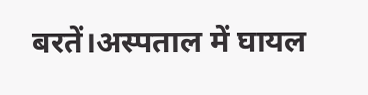बरतें।अस्पताल में घायल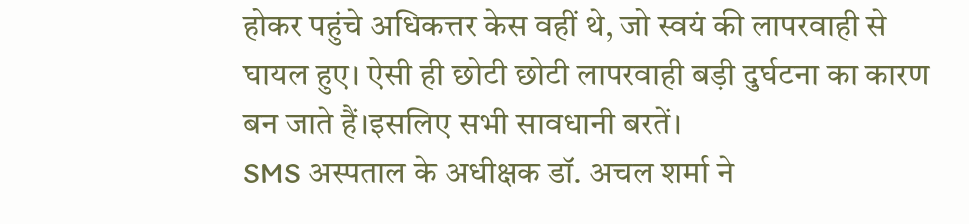होकर पहुंचे अधिकत्तर केस वहीं थे, जो स्वयं की लापरवाही से घायल हुए। ऐसी ही छोटी छोटी लापरवाही बड़ी दुर्घटना का कारण बन जाते हैं।इसलिए सभी सावधानी बरतें।
SMS अस्पताल के अधीक्षक डॉ. अचल शर्मा ने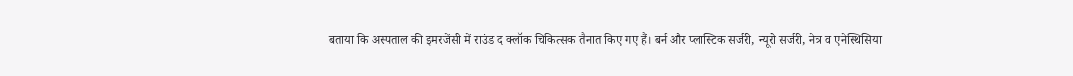बताया कि अस्पताल की इमरजेंसी में राउंड द क्लॉक चिकित्सक तैनात किए गए हैं। बर्न और प्लास्टिक सर्जरी, न्यूरो सर्जरी, नेत्र व एनेस्थिसिया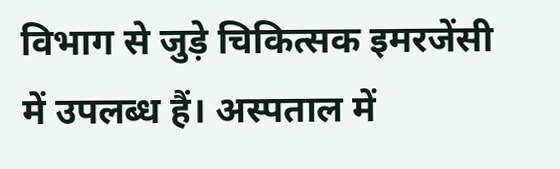विभाग से जुड़े चिकित्सक इमरजेंसी में उपलब्ध हैं। अस्पताल में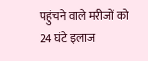पहुंचने वाले मरीजों को 24 घंटे इलाज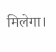मिलेगा।